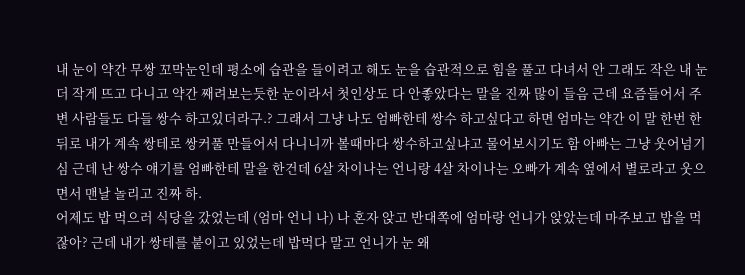내 눈이 약간 무쌍 꼬막눈인데 평소에 습관을 들이려고 해도 눈을 습관적으로 힘을 풀고 다녀서 안 그래도 작은 내 눈 더 작게 뜨고 다니고 약간 째려보는듯한 눈이라서 첫인상도 다 안좋았다는 말을 진짜 많이 들음 근데 요즘들어서 주변 사람들도 다들 쌍수 하고있더라구.? 그래서 그냥 나도 엄빠한테 쌍수 하고싶다고 하면 엄마는 약간 이 말 한번 한뒤로 내가 계속 쌍테로 쌍커풀 만들어서 다니니까 볼때마다 쌍수하고싶냐고 물어보시기도 함 아빠는 그냥 웃어넘기심 근데 난 쌍수 얘기를 엄빠한테 말을 한건데 6살 차이나는 언니랑 4살 차이나는 오빠가 계속 옆에서 별로라고 웃으면서 맨날 놀리고 진짜 하.
어제도 밥 먹으러 식당을 갔었는데 (엄마 언니 나) 나 혼자 앉고 반대쪽에 엄마랑 언니가 앉았는데 마주보고 밥을 먹잖아? 근데 내가 쌍테를 붙이고 있었는데 밥먹다 말고 언니가 눈 왜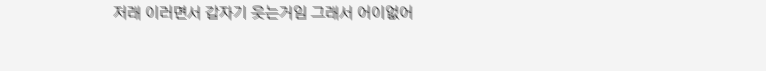저래 이러면서 갑자기 웃는거임 그래서 어이없어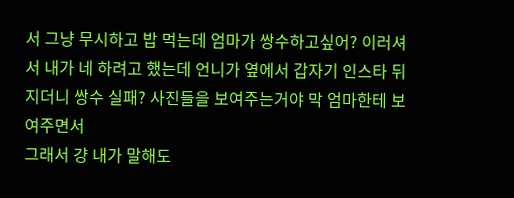서 그냥 무시하고 밥 먹는데 엄마가 쌍수하고싶어? 이러셔서 내가 네 하려고 했는데 언니가 옆에서 갑자기 인스타 뒤지더니 쌍수 실패? 사진들을 보여주는거야 막 엄마한테 보여주면서
그래서 걍 내가 말해도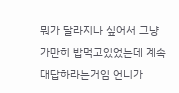뭐가 달라지나 싶어서 그냥 가만히 밥먹고있었는데 계속 대답하라는거임 언니가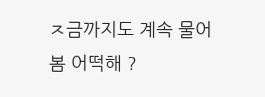ㅈ금까지도 계속 물어봄 어떡해 ?